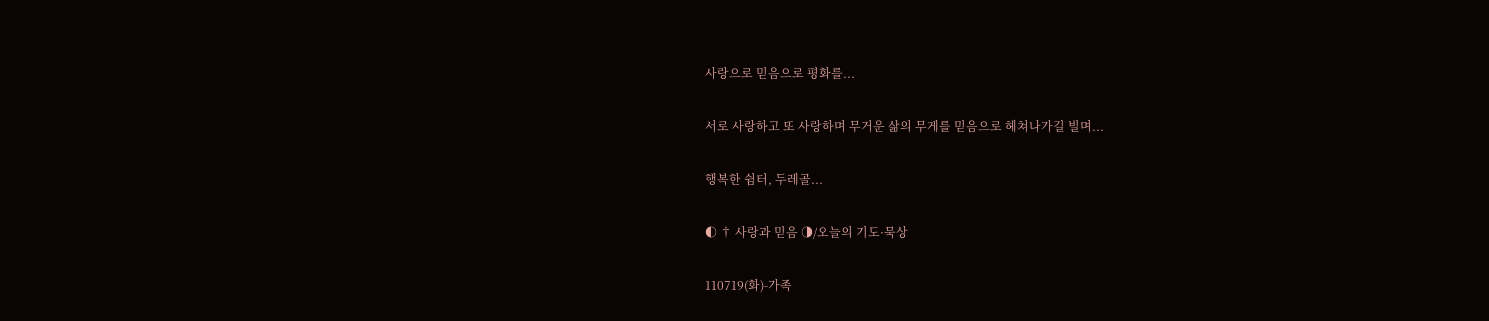사랑으로 믿음으로 평화를...

서로 사랑하고 또 사랑하며 무거운 삶의 무게를 믿음으로 헤쳐나가길 빌며...

행복한 쉼터, 두레골...

◐ † 사랑과 믿음 ◑/오늘의 기도·묵상

110719(화)-가족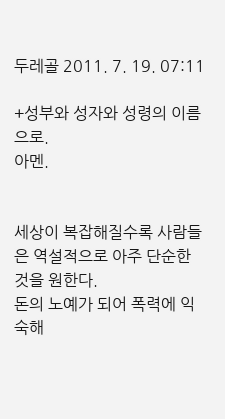두레골 2011. 7. 19. 07:11

+성부와 성자와 성령의 이름으로.
아멘.


세상이 복잡해질수록 사람들은 역설적으로 아주 단순한 것을 원한다.
돈의 노예가 되어 폭력에 익숙해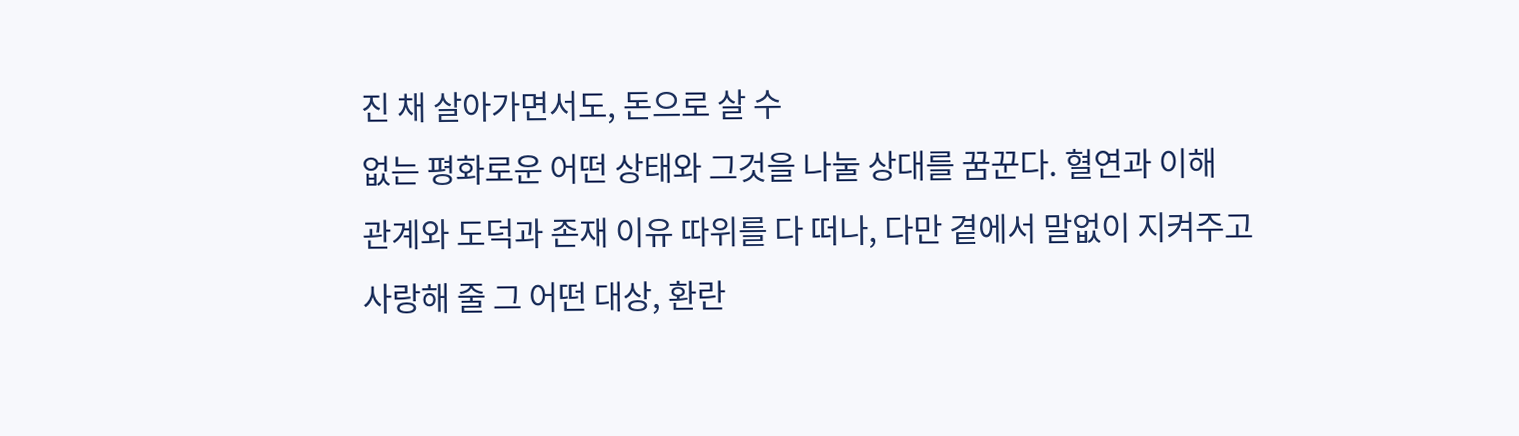진 채 살아가면서도, 돈으로 살 수
없는 평화로운 어떤 상태와 그것을 나눌 상대를 꿈꾼다. 혈연과 이해
관계와 도덕과 존재 이유 따위를 다 떠나, 다만 곁에서 말없이 지켜주고
사랑해 줄 그 어떤 대상, 환란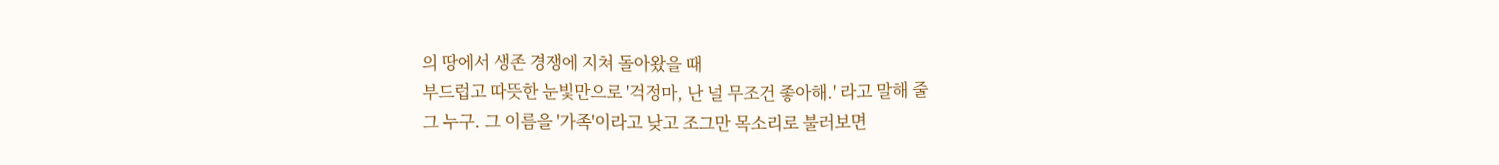의 땅에서 생존 경쟁에 지쳐 돌아왔을 때
부드럽고 따뜻한 눈빛만으로 '걱정마, 난 널 무조건 좋아해.' 라고 말해 줄
그 누구. 그 이름을 '가족'이라고 낮고 조그만 목소리로 불러보면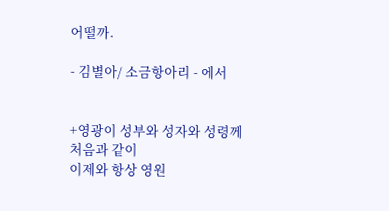어떨까.

- 김별아/ 소금항아리 - 에서


+영광이 성부와 성자와 성령께
처음과 같이
이제와 항상 영원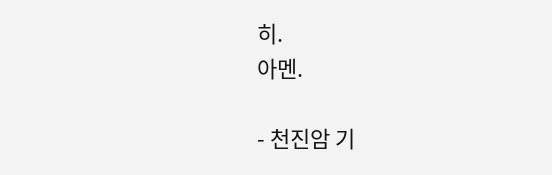히.
아멘.

- 천진암 기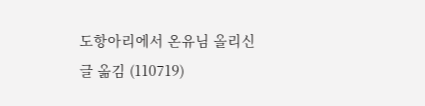도항아리에서 온유님 올리신 글 옮김 (110719)